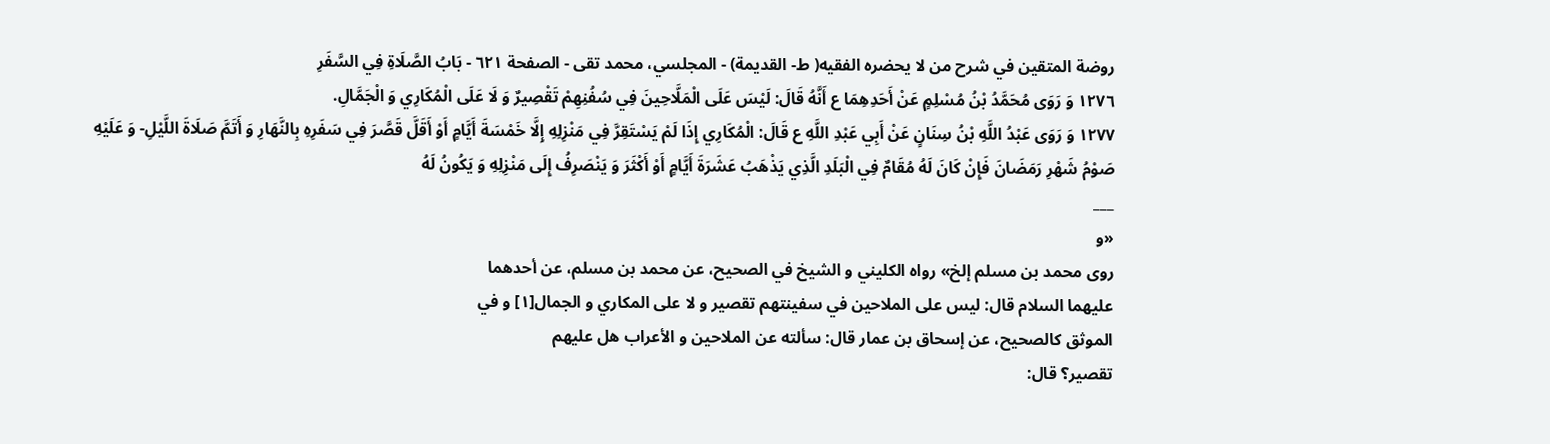روضة المتقين في شرح من لا يحضره الفقيه( ط- القديمة) - المجلسي، محمد تقى - الصفحة ٦٢١ - بَابُ الصَّلَاةِ فِي السَّفَرِ
١٢٧٦ وَ رَوَى مُحَمَّدُ بْنُ مُسْلِمٍ عَنْ أَحَدِهِمَا ع أَنَّهُ قَالَ: لَيْسَ عَلَى الْمَلَّاحِينَ فِي سُفُنِهِمْ تَقْصِيرٌ وَ لَا عَلَى الْمُكَارِي وَ الْجَمَّالِ.
١٢٧٧ وَ رَوَى عَبْدُ اللَّهِ بْنُ سِنَانٍ عَنْ أَبِي عَبْدِ اللَّهِ ع قَالَ: الْمُكَارِي إِذَا لَمْ يَسْتَقِرَّ فِي مَنْزِلِهِ إِلَّا خَمْسَةَ أَيَّامٍ أَوْ أَقَلَّ قَصَّرَ فِي سَفَرِهِ بِالنَّهَارِ وَ أَتَمَّ صَلَاةَ اللَّيْلِ- وَ عَلَيْهِ صَوْمُ شَهْرِ رَمَضَانَ فَإِنْ كَانَ لَهُ مُقَامٌ فِي الْبَلَدِ الَّذِي يَذْهَبُ عَشَرَةَ أَيَّامٍ أَوْ أَكْثَرَ وَ يَنْصَرِفُ إِلَى مَنْزِلِهِ وَ يَكُونُ لَهُ
___
«و
روى محمد بن مسلم إلخ» رواه الكليني و الشيخ في الصحيح، عن محمد بن مسلم، عن أحدهما
عليهما السلام قال: ليس على الملاحين في سفينتهم تقصير و لا على المكاري و الجمال[١] و في
الموثق كالصحيح، عن إسحاق بن عمار قال: سألته عن الملاحين و الأعراب هل عليهم
تقصير؟ قال: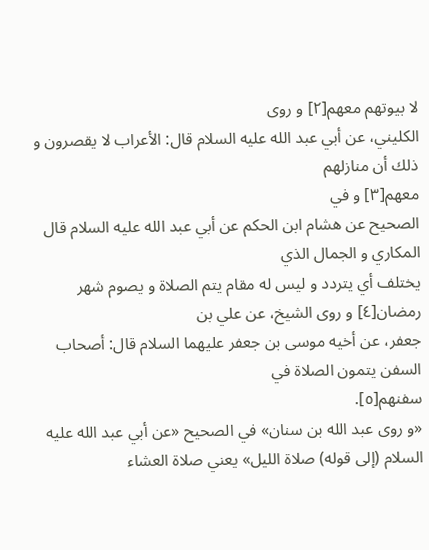لا بيوتهم معهم[٢] و روى
الكليني، عن أبي عبد الله عليه السلام قال: الأعراب لا يقصرون و ذلك أن منازلهم
معهم[٣] و في
الصحيح عن هشام ابن الحكم عن أبي عبد الله عليه السلام قال المكاري و الجمال الذي
يختلف أي يتردد و ليس له مقام يتم الصلاة و يصوم شهر رمضان[٤] و روى الشيخ، عن علي بن
جعفر، عن أخيه موسى بن جعفر عليهما السلام قال: أصحاب السفن يتمون الصلاة في
سفنهم[٥].
«و روى عبد الله بن سنان» في الصحيح «عن أبي عبد الله عليه السلام (إلى قوله) صلاة الليل» يعني صلاة العشاء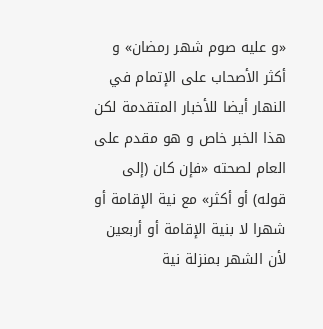«و عليه صوم شهر رمضان» و أكثر الأصحاب على الإتمام في النهار أيضا للأخبار المتقدمة لكن هذا الخبر خاص و هو مقدم على العام لصحته «فإن كان (إلى قوله) أو أكثر» مع نية الإقامة أو شهرا لا بنية الإقامة أو أربعين لأن الشهر بمنزلة نية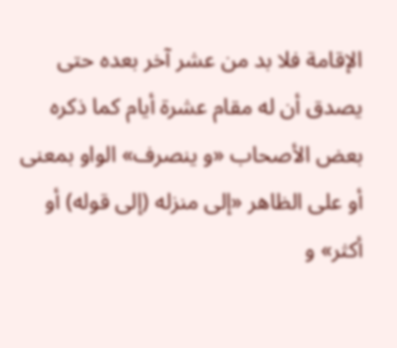الإقامة فلا بد من عشر آخر بعده حتى يصدق أن له مقام عشرة أيام كما ذكره بعض الأصحاب «و ينصرف» الواو بمعنى أو على الظاهر «إلى منزله (إلى قوله) أو أكثر» و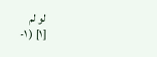لو لم
[١] ( ١-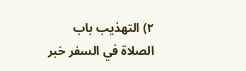٢) التهذيب باب الصلاة في السفر خبر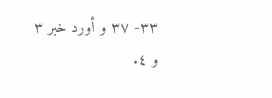٣٣- ٣٧ و أورد خبر ٣ و ٤.